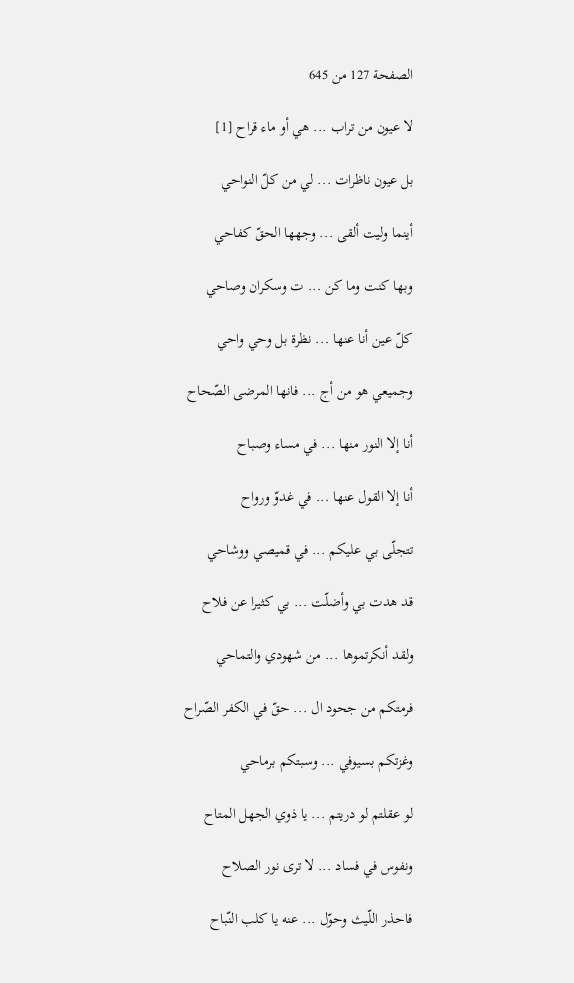الصفحة 127 من 645

لا عيون من تراب ... هي أو ماء قراح [1]

بل عيون ناظرات ... لي من كلّ النواحي

أينما وليت ألقى ... وجهها الحقّ كفاحي

وبها كنت وما كن ... ت وسكران وصاحي

كلّ عين أنا عنها ... نظرة بل وحي واحي

وجميعي هو من أج ... فانها المرضى الصّحاح

أنا إلا النور منها ... في مساء وصباح

أنا إلا القول عنها ... في غدوّ ورواح

تتجلّى بي عليكم ... في قميصي ووشاحي

قد هدت بي وأضلّت ... بي كثيرا عن فلاح

ولقد أنكرتموها ... من شهودي والتماحي

فرمتكم من جحود ال ... حقّ في الكفر الصّراح

وغزتكم بسيوفي ... وسبتكم برماحي

لو عقلتم لو دريتم ... يا ذوي الجهل المتاح

ونفوس في فساد ... لا ترى نور الصلاح

فاحذر اللّيث وحوّل ... عنه يا كلب النّباح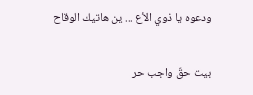ودعوه يا ذوي الأع ... ين هاتيك الوقاح

بيت حقّ واجب حر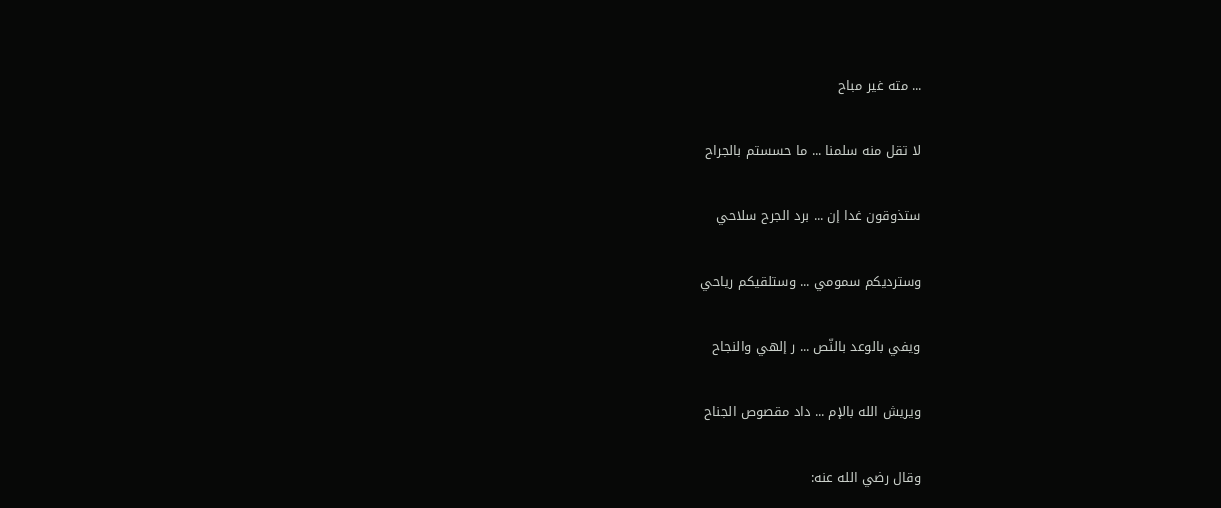... مته غير مباح

لا تقل منه سلمنا ... ما حسستم بالجراح

ستذوقون غدا إن ... برد الجرح سلاحي

وسترديكم سمومي ... وستلقيكم رياحي

ويفي بالوعد بالنّص ... ر إلهي والنجاح

ويريش الله بالإم ... داد مقصوص الجناح

وقال رضي الله عنه: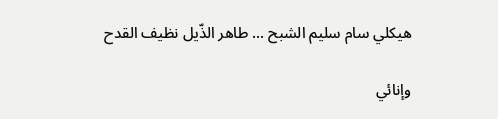هيكلي سام سليم الشبح ... طاهر الذّيل نظيف القدح

وإنائي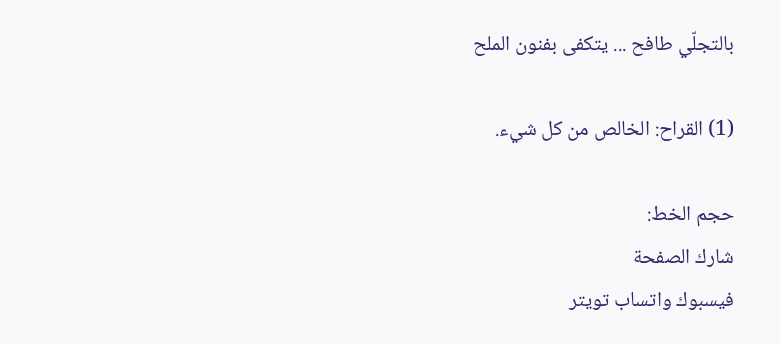بالتجلّي طافح ... يتكفى بفنون الملح

(1) القراح: الخالص من كل شيء.

حجم الخط:
شارك الصفحة
فيسبوك واتساب تويتر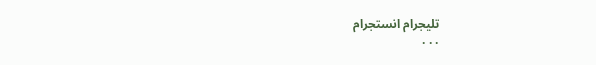تليجرام انستجرام
. . .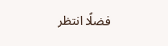فضلًا انتظر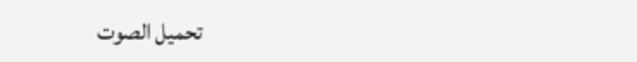تحميل الصوت